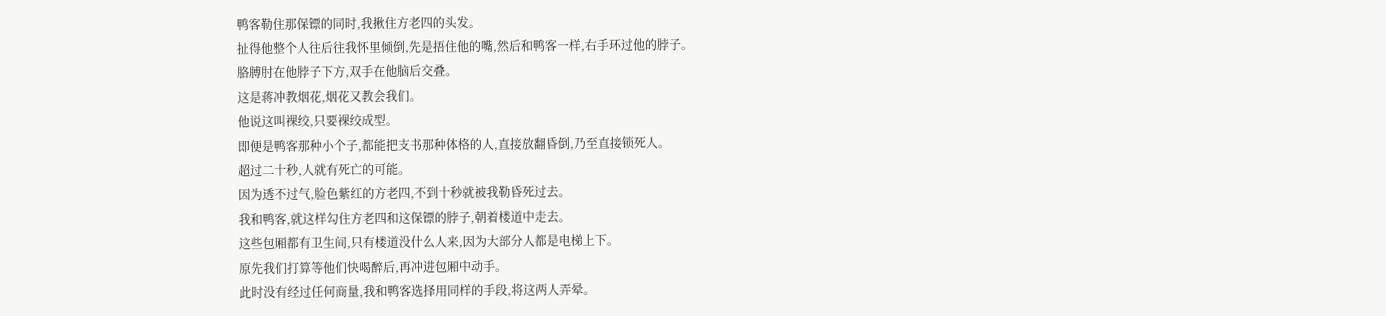鸭客勒住那保镖的同时,我揪住方老四的头发。
扯得他整个人往后往我怀里倾倒,先是捂住他的嘴,然后和鸭客一样,右手环过他的脖子。
胳膊肘在他脖子下方,双手在他脑后交叠。
这是蒋冲教烟花,烟花又教会我们。
他说这叫裸绞,只要裸绞成型。
即便是鸭客那种小个子,都能把支书那种体格的人,直接放翻昏倒,乃至直接锁死人。
超过二十秒,人就有死亡的可能。
因为透不过气,脸色紫红的方老四,不到十秒就被我勒昏死过去。
我和鸭客,就这样勾住方老四和这保镖的脖子,朝着楼道中走去。
这些包厢都有卫生间,只有楼道没什么人来,因为大部分人都是电梯上下。
原先我们打算等他们快喝醉后,再冲进包厢中动手。
此时没有经过任何商量,我和鸭客选择用同样的手段,将这两人弄晕。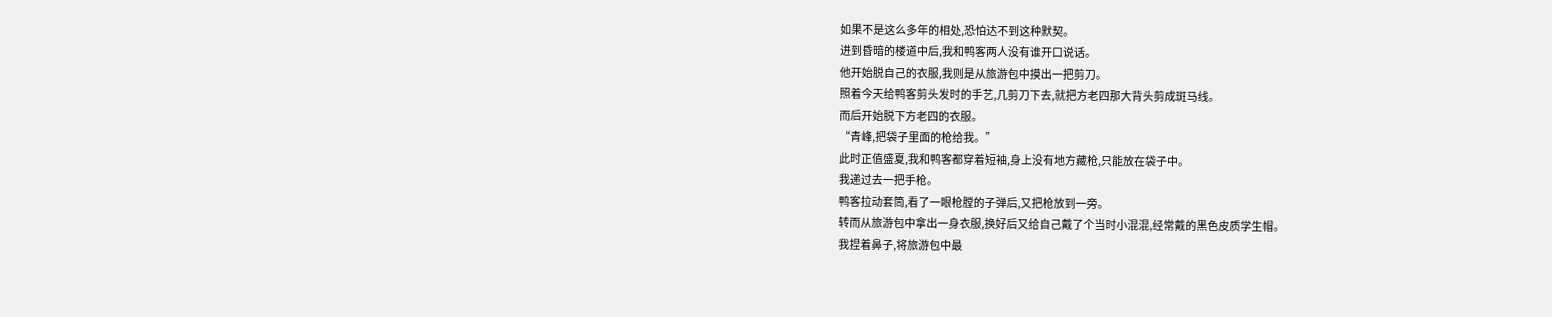如果不是这么多年的相处,恐怕达不到这种默契。
进到昏暗的楼道中后,我和鸭客两人没有谁开口说话。
他开始脱自己的衣服,我则是从旅游包中摸出一把剪刀。
照着今天给鸭客剪头发时的手艺,几剪刀下去,就把方老四那大背头剪成斑马线。
而后开始脱下方老四的衣服。
“青峰,把袋子里面的枪给我。”
此时正值盛夏,我和鸭客都穿着短袖,身上没有地方藏枪,只能放在袋子中。
我递过去一把手枪。
鸭客拉动套筒,看了一眼枪膛的子弹后,又把枪放到一旁。
转而从旅游包中拿出一身衣服,换好后又给自己戴了个当时小混混,经常戴的黑色皮质学生帽。
我捏着鼻子,将旅游包中最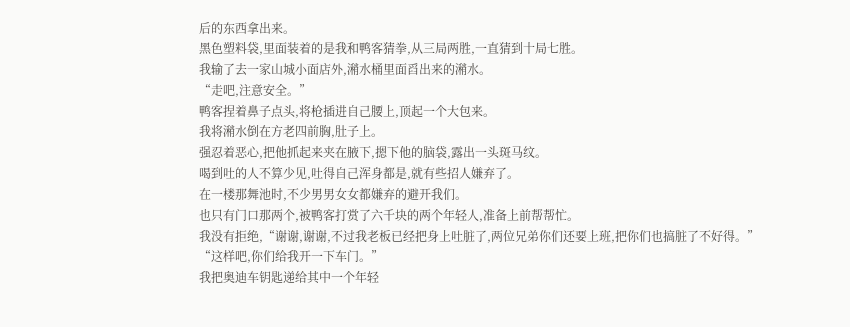后的东西拿出来。
黑色塑料袋,里面装着的是我和鸭客猜拳,从三局两胜,一直猜到十局七胜。
我输了去一家山城小面店外,潲水桶里面舀出来的潲水。
“走吧,注意安全。”
鸭客捏着鼻子点头,将枪插进自己腰上,顶起一个大包来。
我将潲水倒在方老四前胸,肚子上。
强忍着恶心,把他抓起来夹在腋下,摁下他的脑袋,露出一头斑马纹。
喝到吐的人不算少见,吐得自己浑身都是,就有些招人嫌弃了。
在一楼那舞池时,不少男男女女都嫌弃的避开我们。
也只有门口那两个,被鸭客打赏了六千块的两个年轻人,准备上前帮帮忙。
我没有拒绝,“谢谢,谢谢,不过我老板已经把身上吐脏了,两位兄弟你们还要上班,把你们也搞脏了不好得。”
“这样吧,你们给我开一下车门。”
我把奥迪车钥匙递给其中一个年轻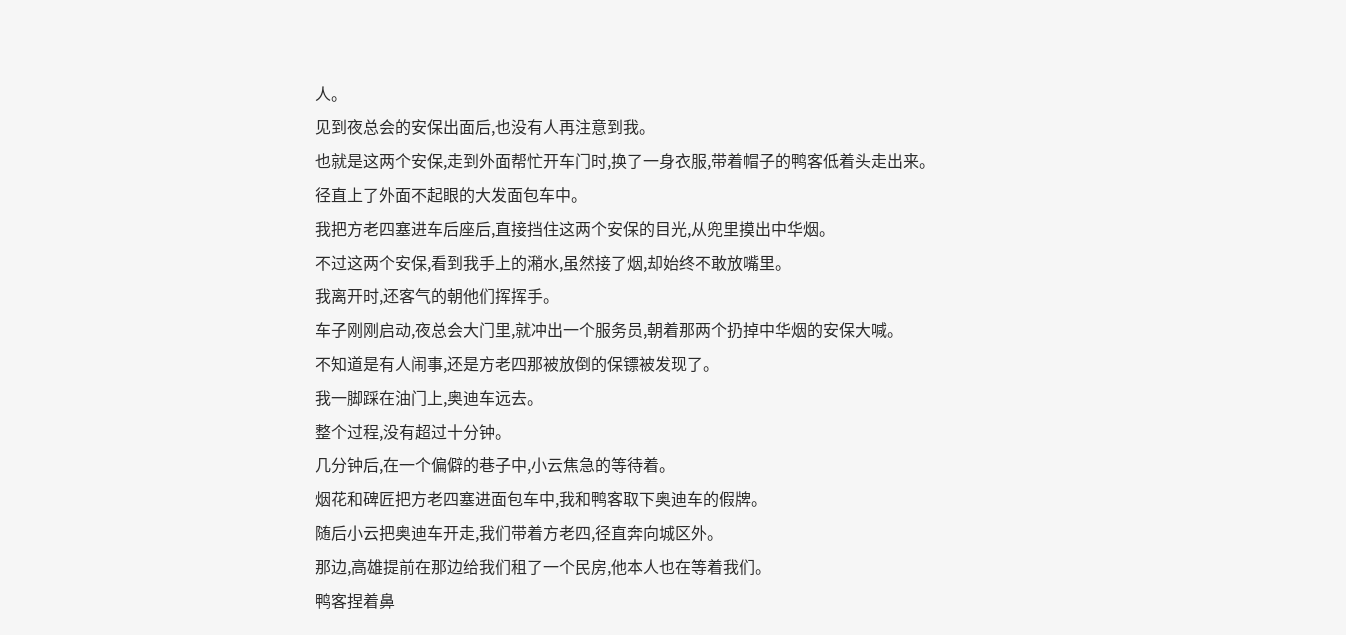人。
见到夜总会的安保出面后,也没有人再注意到我。
也就是这两个安保,走到外面帮忙开车门时,换了一身衣服,带着帽子的鸭客低着头走出来。
径直上了外面不起眼的大发面包车中。
我把方老四塞进车后座后,直接挡住这两个安保的目光,从兜里摸出中华烟。
不过这两个安保,看到我手上的潲水,虽然接了烟,却始终不敢放嘴里。
我离开时,还客气的朝他们挥挥手。
车子刚刚启动,夜总会大门里,就冲出一个服务员,朝着那两个扔掉中华烟的安保大喊。
不知道是有人闹事,还是方老四那被放倒的保镖被发现了。
我一脚踩在油门上,奥迪车远去。
整个过程,没有超过十分钟。
几分钟后,在一个偏僻的巷子中,小云焦急的等待着。
烟花和碑匠把方老四塞进面包车中,我和鸭客取下奥迪车的假牌。
随后小云把奥迪车开走,我们带着方老四,径直奔向城区外。
那边,高雄提前在那边给我们租了一个民房,他本人也在等着我们。
鸭客捏着鼻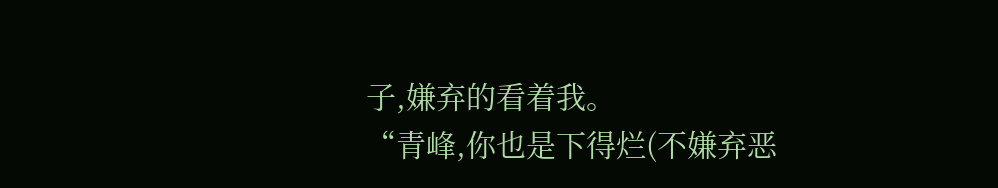子,嫌弃的看着我。
“青峰,你也是下得烂(不嫌弃恶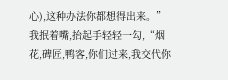心),这种办法你都想得出来。”
我抿着嘴,抬起手轻轻一勾,“烟花,碑匠,鸭客,你们过来,我交代你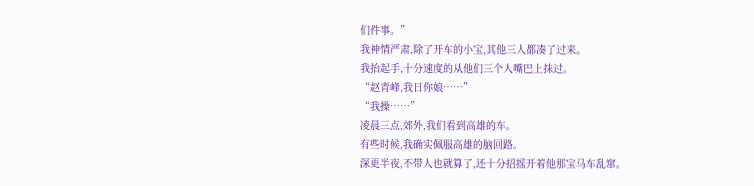们件事。”
我神情严肃,除了开车的小宝,其他三人都凑了过来。
我抬起手,十分速度的从他们三个人嘴巴上抹过。
“赵青峰,我日你娘……”
“我操……”
凌晨三点,郊外,我们看到高雄的车。
有些时候,我确实佩服高雄的脑回路。
深更半夜,不带人也就算了,还十分招摇开着他那宝马车乱窜。